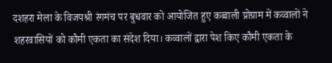दशहरा मेला के विजयश्री रंगमंच पर बुधवार को आयोजित हुए कव्वाली प्रोग्राम में कव्वालों ने शहरवासियों को कौमी एकता का संदेश दिया। कव्वालों द्वारा पेश किए कौमी एकता के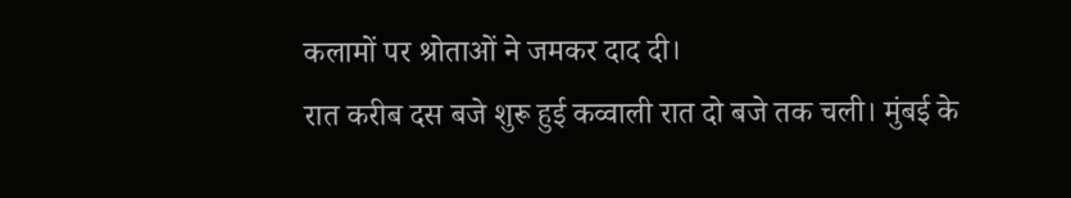कलामों पर श्रोताओं ने जमकर दाद दी।
रात करीब दस बजे शुरू हुई कव्वाली रात दो बजे तक चली। मुंबई के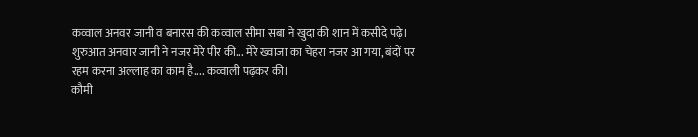कव्वाल अनवर जानी व बनारस की कव्वाल सीमा सबा ने खुदा की शान में कसीदे पढ़े।
शुरुआत अनवार जानी ने नजर मेरे पीर की... मेरे ख्वाजा का चेहरा नजर आ गया, बंदों पर रहम करना अल्लाह का काम है.... कव्वाली पढ़कर की।
कौमी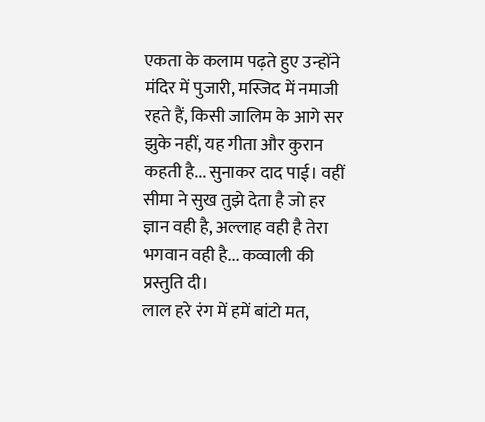एकता के कलाम पढ़ते हुए उन्होंने मंदिर में पुजारी, मस्जिद में नमाजी रहते हैं, किसी जालिम के आगे सर झुके नहीं, यह गीता और कुरान कहती है... सुनाकर दाद पाई। वहीं सीमा ने सुख तुझे देता है जो हर ज्ञान वही है, अल्लाह वही है तेरा भगवान वही है... कव्वाली की प्रस्तुति दी।
लाल हरे रंग में हमें बांटो मत,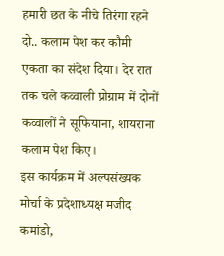हमारी छत के नीचे तिरंगा रहने दो.. कलाम पेश कर कौमी एकता का संदेश दिया। देर रात तक चले कव्वाली प्रोग्राम में दोनों कव्वालों ने सूफियाना, शायराना कलाम पेश किए।
इस कार्यक्रम में अल्पसंख्यक मोर्चा के प्रदेशाध्यक्ष मजीद कमांडो,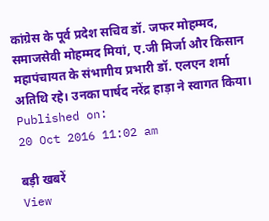कांग्रेस के पूर्व प्रदेश सचिव डॉ. जफर मोहम्मद, समाजसेवी मोहम्मद मियां, ए.जी मिर्जा और किसान महापंचायत के संभागीय प्रभारी डॉ. एलएन शर्मा अतिथि रहे। उनका पार्षद नरेंद्र हाड़ा ने स्वागत किया।
Published on:
20 Oct 2016 11:02 am

बड़ी खबरें
View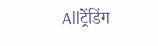Allट्रेंडिंग